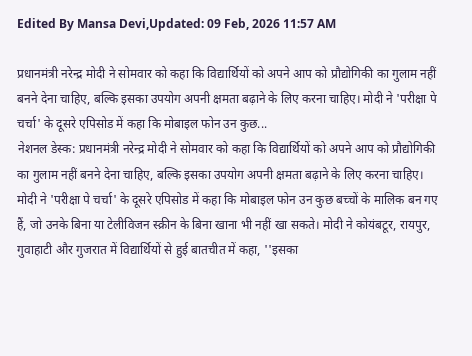Edited By Mansa Devi,Updated: 09 Feb, 2026 11:57 AM

प्रधानमंत्री नरेन्द्र मोदी ने सोमवार को कहा कि विद्यार्थियों को अपने आप को प्रौद्योगिकी का गुलाम नहीं बनने देना चाहिए, बल्कि इसका उपयोग अपनी क्षमता बढ़ाने के लिए करना चाहिए। मोदी ने 'परीक्षा पे चर्चा' के दूसरे एपिसोड में कहा कि मोबाइल फोन उन कुछ...
नेशनल डेस्क: प्रधानमंत्री नरेन्द्र मोदी ने सोमवार को कहा कि विद्यार्थियों को अपने आप को प्रौद्योगिकी का गुलाम नहीं बनने देना चाहिए, बल्कि इसका उपयोग अपनी क्षमता बढ़ाने के लिए करना चाहिए। मोदी ने 'परीक्षा पे चर्चा' के दूसरे एपिसोड में कहा कि मोबाइल फोन उन कुछ बच्चों के मालिक बन गए हैं, जो उनके बिना या टेलीविजन स्क्रीन के बिना खाना भी नहीं खा सकते। मोदी ने कोयंबटूर, रायपुर, गुवाहाटी और गुजरात में विद्यार्थियों से हुई बातचीत में कहा, ''इसका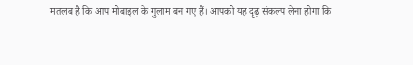मतलब है कि आप मोबाइल के गुलाम बन गए हैं। आपको यह दृढ़ संकल्प लेना होगा कि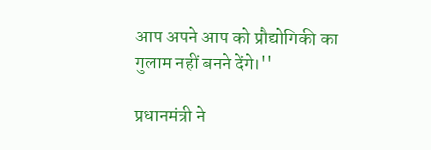आप अपने आप को प्रौद्योगिकी का गुलाम नहीं बनने देंगे।''

प्रधानमंत्री ने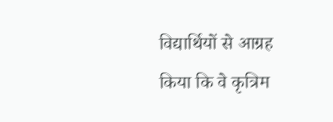विद्यार्थियों से आग्रह किया कि वे कृत्रिम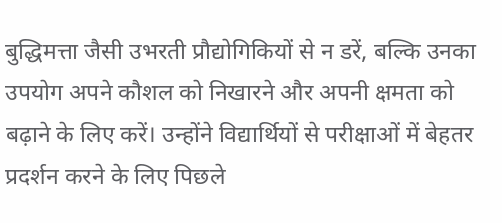बुद्धिमत्ता जैसी उभरती प्रौद्योगिकियों से न डरें, बल्कि उनका उपयोग अपने कौशल को निखारने और अपनी क्षमता को बढ़ाने के लिए करें। उन्होंने विद्यार्थियों से परीक्षाओं में बेहतर प्रदर्शन करने के लिए पिछले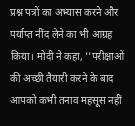प्रश्न पत्रों का अभ्यास करने और पर्याप्त नींद लेने का भी आग्रह किया। मोदी ने कहा, ''परीक्षाओं की अच्छी तैयारी करने के बाद आपको कभी तनाव महसूस नहीं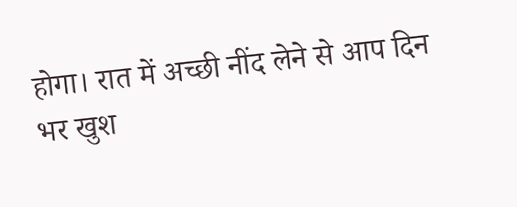होगा। रात में अच्छी नींद लेने से आप दिन भर खुश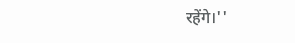रहेंगे।''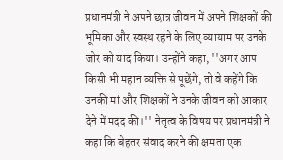प्रधानमंत्री ने अपने छात्र जीवन में अपने शिक्षकों की भूमिका और स्वस्थ रहने के लिए व्यायाम पर उनके जोर को याद किया। उन्होंने कहा, ''अगर आप किसी भी महान व्यक्ति से पूछेंगे, तो वे कहेंगे कि उनकी मां और शिक्षकों ने उनके जीवन को आकार देने में मदद की।'' नेतृत्व के विषय पर प्रधानमंत्री ने कहा कि बेहतर संवाद करने की क्षमता एक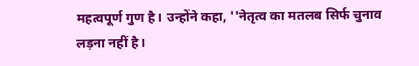महत्वपूर्ण गुण है। उन्होंने कहा, ''नेतृत्व का मतलब सिर्फ चुनाव लड़ना नहीं है।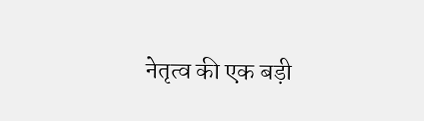नेतृत्व की एक बड़ी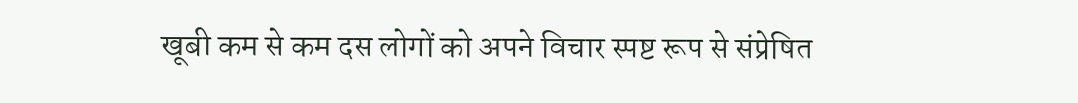खूबी कम से कम दस लोगों को अपने विचार स्पष्ट रूप से संप्रेषित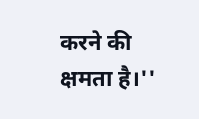करने की क्षमता है।''